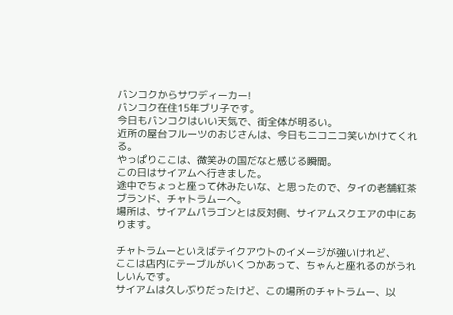バンコクからサワディーカー!
バンコク在住15年ブリ子です。
今日もバンコクはいい天気で、街全体が明るい。
近所の屋台フルーツのおじさんは、今日もニコニコ笑いかけてくれる。
やっぱりここは、微笑みの国だなと感じる瞬間。
この日はサイアムへ行きました。
途中でちょっと座って休みたいな、と思ったので、タイの老舗紅茶ブランド、チャトラムーへ。
場所は、サイアムパラゴンとは反対側、サイアムスクエアの中にあります。

チャトラムーといえばテイクアウトのイメージが強いけれど、
ここは店内にテーブルがいくつかあって、ちゃんと座れるのがうれしいんです。
サイアムは久しぶりだったけど、この場所のチャトラムー、以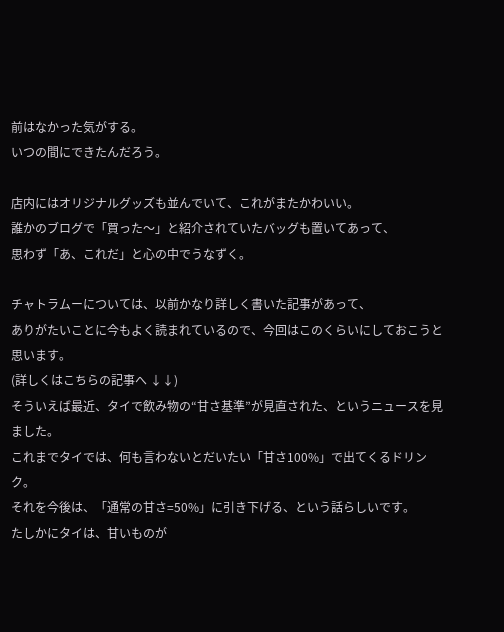前はなかった気がする。
いつの間にできたんだろう。

店内にはオリジナルグッズも並んでいて、これがまたかわいい。
誰かのブログで「買った〜」と紹介されていたバッグも置いてあって、
思わず「あ、これだ」と心の中でうなずく。

チャトラムーについては、以前かなり詳しく書いた記事があって、
ありがたいことに今もよく読まれているので、今回はこのくらいにしておこうと思います。
(詳しくはこちらの記事へ ↓↓)
そういえば最近、タイで飲み物の“甘さ基準”が見直された、というニュースを見ました。
これまでタイでは、何も言わないとだいたい「甘さ100%」で出てくるドリンク。
それを今後は、「通常の甘さ=50%」に引き下げる、という話らしいです。
たしかにタイは、甘いものが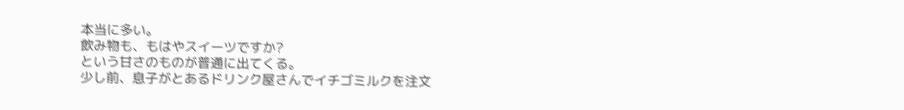本当に多い。
飲み物も、もはやスイーツですか?
という甘さのものが普通に出てくる。
少し前、息子がとあるドリンク屋さんでイチゴミルクを注文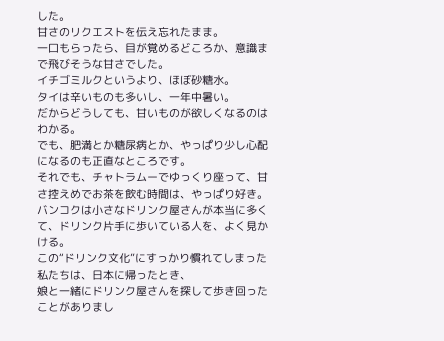した。
甘さのリクエストを伝え忘れたまま。
一口もらったら、目が覚めるどころか、意識まで飛びそうな甘さでした。
イチゴミルクというより、ほぼ砂糖水。
タイは辛いものも多いし、一年中暑い。
だからどうしても、甘いものが欲しくなるのはわかる。
でも、肥満とか糖尿病とか、やっぱり少し心配になるのも正直なところです。
それでも、チャトラムーでゆっくり座って、甘さ控えめでお茶を飲む時間は、やっぱり好き。
バンコクは小さなドリンク屋さんが本当に多くて、ドリンク片手に歩いている人を、よく見かける。
この“ドリンク文化”にすっかり慣れてしまった私たちは、日本に帰ったとき、
娘と一緒にドリンク屋さんを探して歩き回ったことがありまし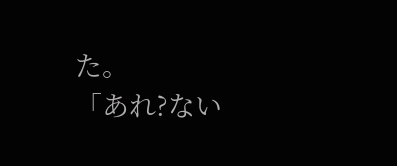た。
「あれ?ない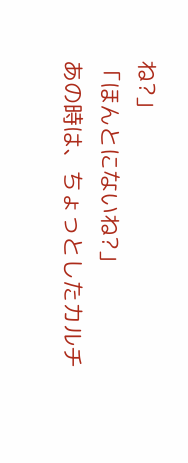ね?」
「ほんとにないね?」
あの時は、ちょっとしたカルチ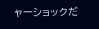ャーショックだ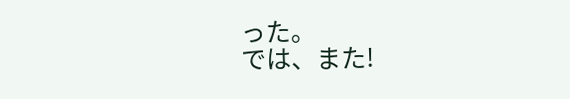った。
では、また!